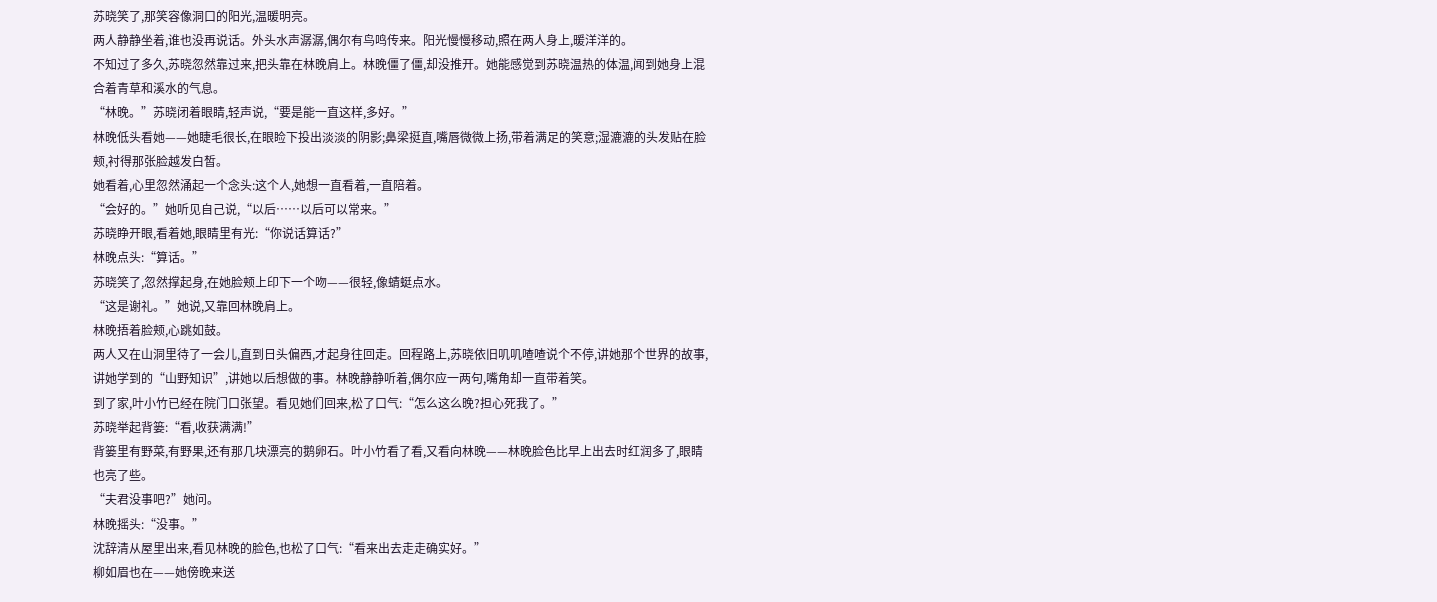苏晓笑了,那笑容像洞口的阳光,温暖明亮。
两人静静坐着,谁也没再说话。外头水声潺潺,偶尔有鸟鸣传来。阳光慢慢移动,照在两人身上,暖洋洋的。
不知过了多久,苏晓忽然靠过来,把头靠在林晚肩上。林晚僵了僵,却没推开。她能感觉到苏晓温热的体温,闻到她身上混合着青草和溪水的气息。
“林晚。”苏晓闭着眼睛,轻声说,“要是能一直这样,多好。”
林晚低头看她——她睫毛很长,在眼睑下投出淡淡的阴影;鼻梁挺直,嘴唇微微上扬,带着满足的笑意;湿漉漉的头发贴在脸颊,衬得那张脸越发白皙。
她看着,心里忽然涌起一个念头:这个人,她想一直看着,一直陪着。
“会好的。”她听见自己说,“以后……以后可以常来。”
苏晓睁开眼,看着她,眼睛里有光:“你说话算话?”
林晚点头:“算话。”
苏晓笑了,忽然撑起身,在她脸颊上印下一个吻——很轻,像蜻蜓点水。
“这是谢礼。”她说,又靠回林晚肩上。
林晚捂着脸颊,心跳如鼓。
两人又在山洞里待了一会儿,直到日头偏西,才起身往回走。回程路上,苏晓依旧叽叽喳喳说个不停,讲她那个世界的故事,讲她学到的“山野知识”,讲她以后想做的事。林晚静静听着,偶尔应一两句,嘴角却一直带着笑。
到了家,叶小竹已经在院门口张望。看见她们回来,松了口气:“怎么这么晚?担心死我了。”
苏晓举起背篓:“看,收获满满!”
背篓里有野菜,有野果,还有那几块漂亮的鹅卵石。叶小竹看了看,又看向林晚——林晚脸色比早上出去时红润多了,眼睛也亮了些。
“夫君没事吧?”她问。
林晚摇头:“没事。”
沈辞清从屋里出来,看见林晚的脸色,也松了口气:“看来出去走走确实好。”
柳如眉也在——她傍晚来送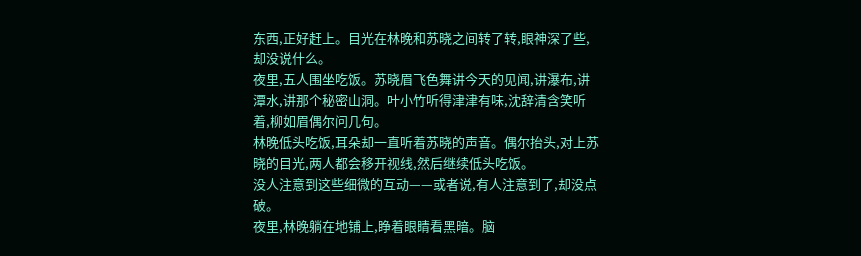东西,正好赶上。目光在林晚和苏晓之间转了转,眼神深了些,却没说什么。
夜里,五人围坐吃饭。苏晓眉飞色舞讲今天的见闻,讲瀑布,讲潭水,讲那个秘密山洞。叶小竹听得津津有味,沈辞清含笑听着,柳如眉偶尔问几句。
林晚低头吃饭,耳朵却一直听着苏晓的声音。偶尔抬头,对上苏晓的目光,两人都会移开视线,然后继续低头吃饭。
没人注意到这些细微的互动——或者说,有人注意到了,却没点破。
夜里,林晚躺在地铺上,睁着眼睛看黑暗。脑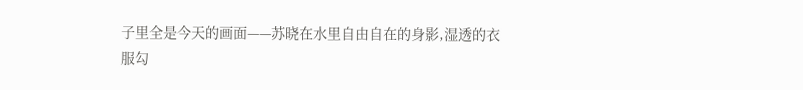子里全是今天的画面——苏晓在水里自由自在的身影,湿透的衣服勾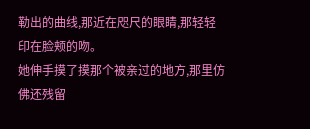勒出的曲线,那近在咫尺的眼睛,那轻轻印在脸颊的吻。
她伸手摸了摸那个被亲过的地方,那里仿佛还残留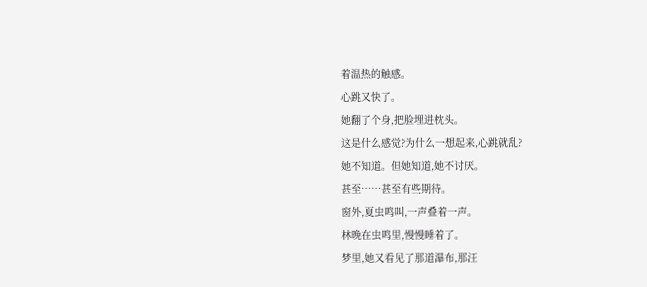着温热的触感。
心跳又快了。
她翻了个身,把脸埋进枕头。
这是什么感觉?为什么一想起来,心跳就乱?
她不知道。但她知道,她不讨厌。
甚至……甚至有些期待。
窗外,夏虫鸣叫,一声叠着一声。
林晚在虫鸣里,慢慢睡着了。
梦里,她又看见了那道瀑布,那汪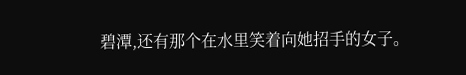碧潭,还有那个在水里笑着向她招手的女子。